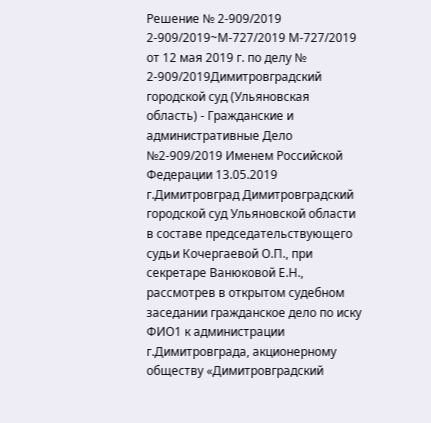Решение № 2-909/2019 2-909/2019~М-727/2019 М-727/2019 от 12 мая 2019 г. по делу № 2-909/2019Димитровградский городской суд (Ульяновская область) - Гражданские и административные Дело №2-909/2019 Именем Российской Федерации 13.05.2019 г.Димитровград Димитровградский городской суд Ульяновской области в составе председательствующего судьи Кочергаевой О.П., при секретаре Ванюковой Е.Н., рассмотрев в открытом судебном заседании гражданское дело по иску ФИО1 к администрации г.Димитровграда, акционерному обществу «Димитровградский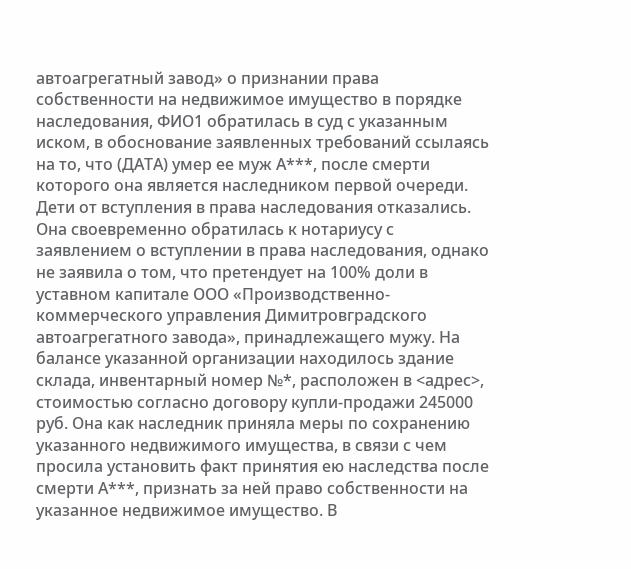автоагрегатный завод» о признании права собственности на недвижимое имущество в порядке наследования, ФИО1 обратилась в суд с указанным иском, в обоснование заявленных требований ссылаясь на то, что (ДАТА) умер ее муж А***, после смерти которого она является наследником первой очереди. Дети от вступления в права наследования отказались. Она своевременно обратилась к нотариусу с заявлением о вступлении в права наследования, однако не заявила о том, что претендует на 100% доли в уставном капитале ООО «Производственно-коммерческого управления Димитровградского автоагрегатного завода», принадлежащего мужу. На балансе указанной организации находилось здание склада, инвентарный номер №*, расположен в <адрес>, стоимостью согласно договору купли-продажи 245000 руб. Она как наследник приняла меры по сохранению указанного недвижимого имущества, в связи с чем просила установить факт принятия ею наследства после смерти А***, признать за ней право собственности на указанное недвижимое имущество. В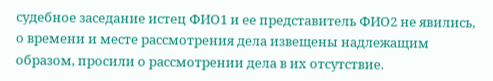судебное заседание истец ФИО1 и ее представитель ФИО2 не явились, о времени и месте рассмотрения дела извещены надлежащим образом, просили о рассмотрении дела в их отсутствие.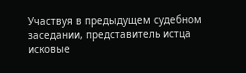Участвуя в предыдущем судебном заседании, представитель истца исковые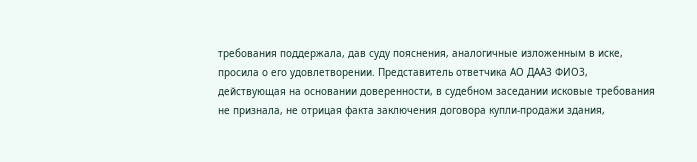требования поддержала, дав суду пояснения, аналогичные изложенным в иске, просила о его удовлетворении. Представитель ответчика АО ДААЗ ФИО3, действующая на основании доверенности, в судебном заседании исковые требования не признала, не отрицая факта заключения договора купли-продажи здания,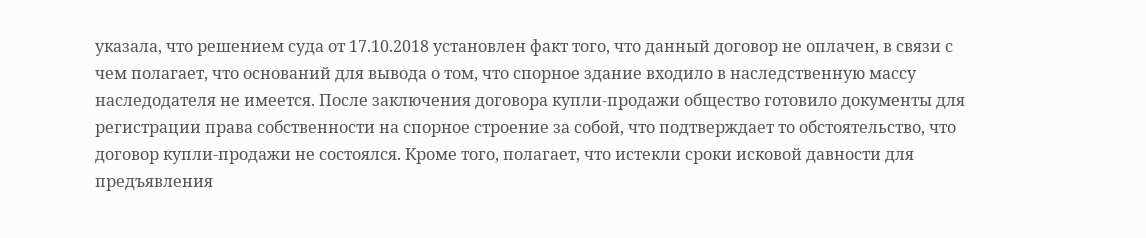указала, что решением суда от 17.10.2018 установлен факт того, что данный договор не оплачен, в связи с чем полагает, что оснований для вывода о том, что спорное здание входило в наследственную массу наследодателя не имеется. После заключения договора купли-продажи общество готовило документы для регистрации права собственности на спорное строение за собой, что подтверждает то обстоятельство, что договор купли-продажи не состоялся. Кроме того, полагает, что истекли сроки исковой давности для предъявления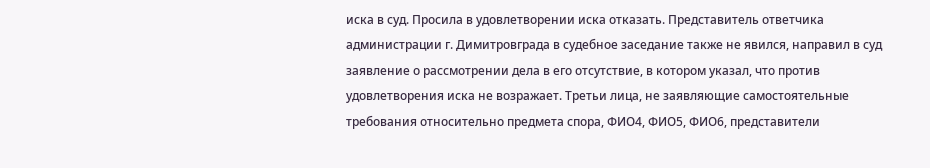иска в суд. Просила в удовлетворении иска отказать. Представитель ответчика администрации г. Димитровграда в судебное заседание также не явился, направил в суд заявление о рассмотрении дела в его отсутствие, в котором указал, что против удовлетворения иска не возражает. Третьи лица, не заявляющие самостоятельные требования относительно предмета спора, ФИО4, ФИО5, ФИО6, представители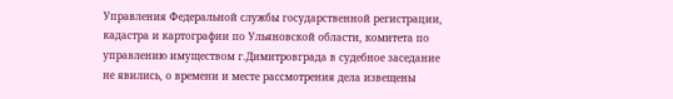Управления Федеральной службы государственной регистрации, кадастра и картографии по Ульяновской области, комитета по управлению имуществом г.Димитровграда в судебное заседание не явились, о времени и месте рассмотрения дела извещены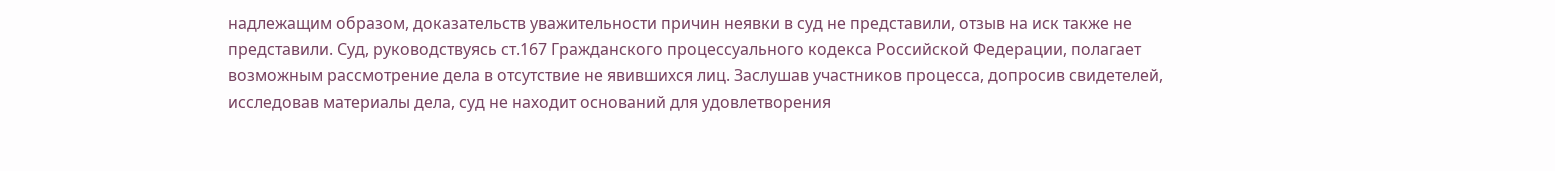надлежащим образом, доказательств уважительности причин неявки в суд не представили, отзыв на иск также не представили. Суд, руководствуясь ст.167 Гражданского процессуального кодекса Российской Федерации, полагает возможным рассмотрение дела в отсутствие не явившихся лиц. Заслушав участников процесса, допросив свидетелей, исследовав материалы дела, суд не находит оснований для удовлетворения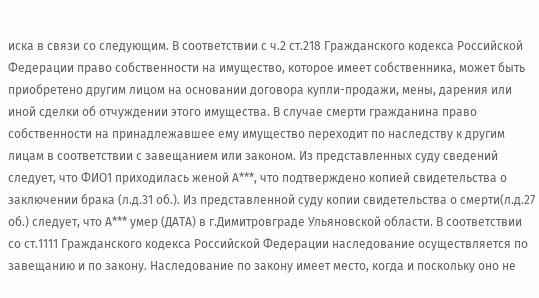иска в связи со следующим. В соответствии с ч.2 ст.218 Гражданского кодекса Российской Федерации право собственности на имущество, которое имеет собственника, может быть приобретено другим лицом на основании договора купли-продажи, мены, дарения или иной сделки об отчуждении этого имущества. В случае смерти гражданина право собственности на принадлежавшее ему имущество переходит по наследству к другим лицам в соответствии с завещанием или законом. Из представленных суду сведений следует, что ФИО1 приходилась женой А***, что подтверждено копией свидетельства о заключении брака (л.д.31 об.). Из представленной суду копии свидетельства о смерти(л.д.27 об.) следует, что А*** умер (ДАТА) в г.Димитровграде Ульяновской области. В соответствии со ст.1111 Гражданского кодекса Российской Федерации наследование осуществляется по завещанию и по закону. Наследование по закону имеет место, когда и поскольку оно не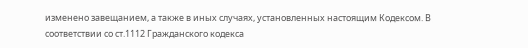изменено завещанием, а также в иных случаях, установленных настоящим Кодексом. В соответствии со ст.1112 Гражданского кодекса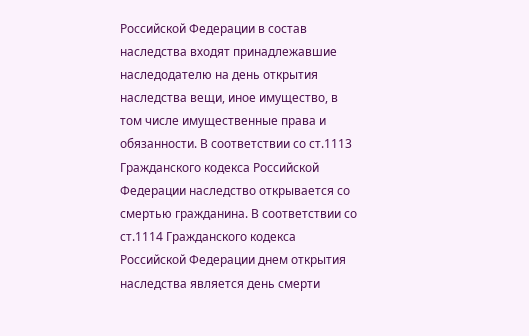Российской Федерации в состав наследства входят принадлежавшие наследодателю на день открытия наследства вещи, иное имущество, в том числе имущественные права и обязанности. В соответствии со ст.1113 Гражданского кодекса Российской Федерации наследство открывается со смертью гражданина. В соответствии со ст.1114 Гражданского кодекса Российской Федерации днем открытия наследства является день смерти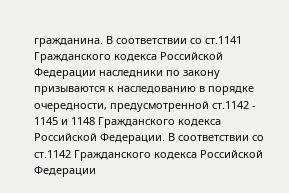гражданина. В соответствии со ст.1141 Гражданского кодекса Российской Федерации наследники по закону призываются к наследованию в порядке очередности, предусмотренной ст.1142 - 1145 и 1148 Гражданского кодекса Российской Федерации. В соответствии со ст.1142 Гражданского кодекса Российской Федерации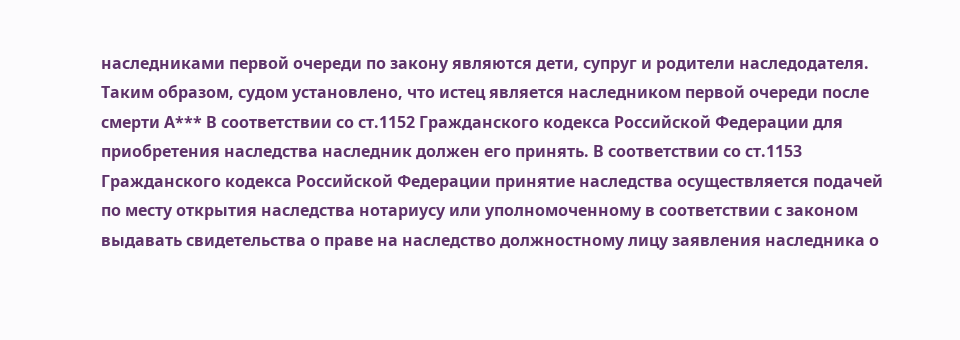наследниками первой очереди по закону являются дети, супруг и родители наследодателя. Таким образом, судом установлено, что истец является наследником первой очереди после смерти А*** В соответствии со ст.1152 Гражданского кодекса Российской Федерации для приобретения наследства наследник должен его принять. В соответствии со ст.1153 Гражданского кодекса Российской Федерации принятие наследства осуществляется подачей по месту открытия наследства нотариусу или уполномоченному в соответствии с законом выдавать свидетельства о праве на наследство должностному лицу заявления наследника о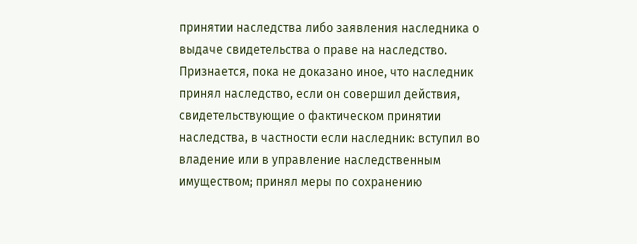принятии наследства либо заявления наследника о выдаче свидетельства о праве на наследство. Признается, пока не доказано иное, что наследник принял наследство, если он совершил действия, свидетельствующие о фактическом принятии наследства, в частности если наследник: вступил во владение или в управление наследственным имуществом; принял меры по сохранению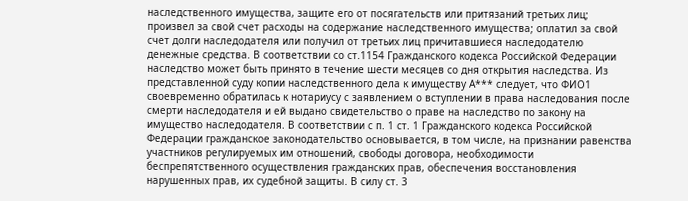наследственного имущества, защите его от посягательств или притязаний третьих лиц; произвел за свой счет расходы на содержание наследственного имущества; оплатил за свой счет долги наследодателя или получил от третьих лиц причитавшиеся наследодателю денежные средства. В соответствии со ст.1154 Гражданского кодекса Российской Федерации наследство может быть принято в течение шести месяцев со дня открытия наследства. Из представленной суду копии наследственного дела к имуществу А*** следует, что ФИО1 своевременно обратилась к нотариусу с заявлением о вступлении в права наследования после смерти наследодателя и ей выдано свидетельство о праве на наследство по закону на имущество наследодателя. В соответствии с п. 1 ст. 1 Гражданского кодекса Российской Федерации гражданское законодательство основывается, в том числе, на признании равенства участников регулируемых им отношений, свободы договора, необходимости беспрепятственного осуществления гражданских прав, обеспечения восстановления нарушенных прав, их судебной защиты. В силу ст. 3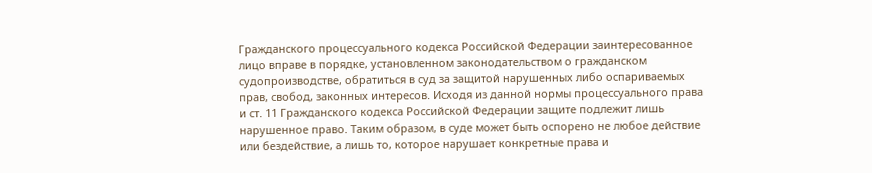Гражданского процессуального кодекса Российской Федерации заинтересованное лицо вправе в порядке, установленном законодательством о гражданском судопроизводстве, обратиться в суд за защитой нарушенных либо оспариваемых прав, свобод, законных интересов. Исходя из данной нормы процессуального права и ст. 11 Гражданского кодекса Российской Федерации защите подлежит лишь нарушенное право. Таким образом, в суде может быть оспорено не любое действие или бездействие, а лишь то, которое нарушает конкретные права и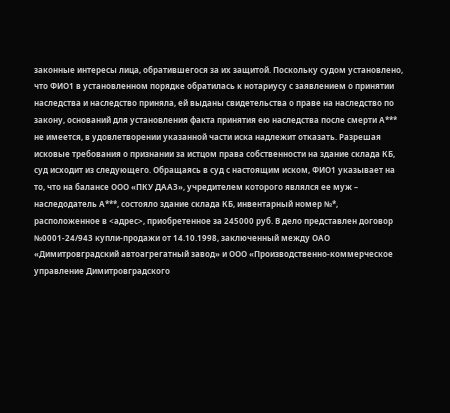законные интересы лица, обратившегося за их защитой. Поскольку судом установлено, что ФИО1 в установленном порядке обратилась к нотариусу с заявлением о принятии наследства и наследство приняла, ей выданы свидетельства о праве на наследство по закону, оснований для установления факта принятия ею наследства после смерти А*** не имеется, в удовлетворении указанной части иска надлежит отказать. Разрешая исковые требования о признании за истцом права собственности на здание склада КБ, суд исходит из следующего. Обращаясь в суд с настоящим иском, ФИО1 указывает на то, что на балансе ООО «ПКУ ДААЗ», учредителем которого являлся ее муж – наследодатель А***, состояло здание склада КБ, инвентарный номер №*, расположенное в <адрес>, приобретенное за 245000 руб. В дело представлен договор №0001-24/943 купли-продажи от 14.10.1998, заключенный между ОАО «Димитровградский автоагрегатный завод» и ООО «Производственно-коммерческое управление Димитровградского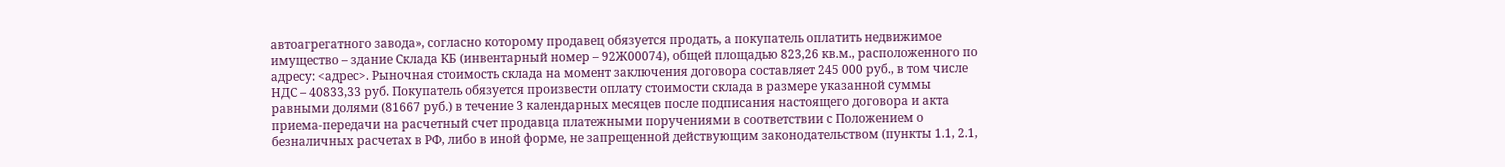автоагрегатного завода», согласно которому продавец обязуется продать, а покупатель оплатить недвижимое имущество – здание Склада КБ (инвентарный номер – 92Ж00074), общей площадью 823,26 кв.м., расположенного по адресу: <адрес>. Рыночная стоимость склада на момент заключения договора составляет 245 000 руб., в том числе НДС – 40833,33 руб. Покупатель обязуется произвести оплату стоимости склада в размере указанной суммы равными долями (81667 руб.) в течение 3 календарных месяцев после подписания настоящего договора и акта приема-передачи на расчетный счет продавца платежными поручениями в соответствии с Положением о безналичных расчетах в РФ, либо в иной форме, не запрещенной действующим законодательством (пункты 1.1, 2.1,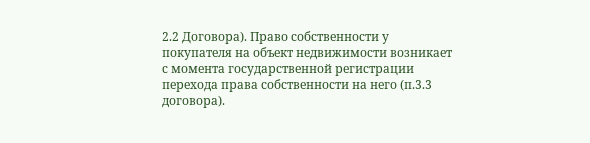2.2 Договора). Право собственности у покупателя на объект недвижимости возникает с момента государственной регистрации перехода права собственности на него (п.3.3 договора).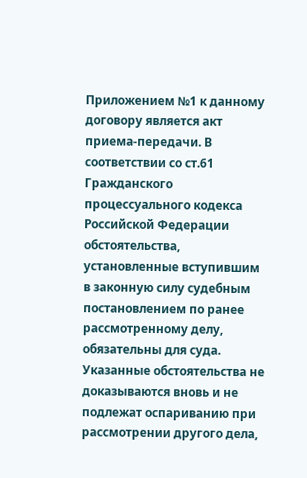Приложением №1 к данному договору является акт приема-передачи. В соответствии со ст.61 Гражданского процессуального кодекса Российской Федерации обстоятельства, установленные вступившим в законную силу судебным постановлением по ранее рассмотренному делу, обязательны для суда. Указанные обстоятельства не доказываются вновь и не подлежат оспариванию при рассмотрении другого дела,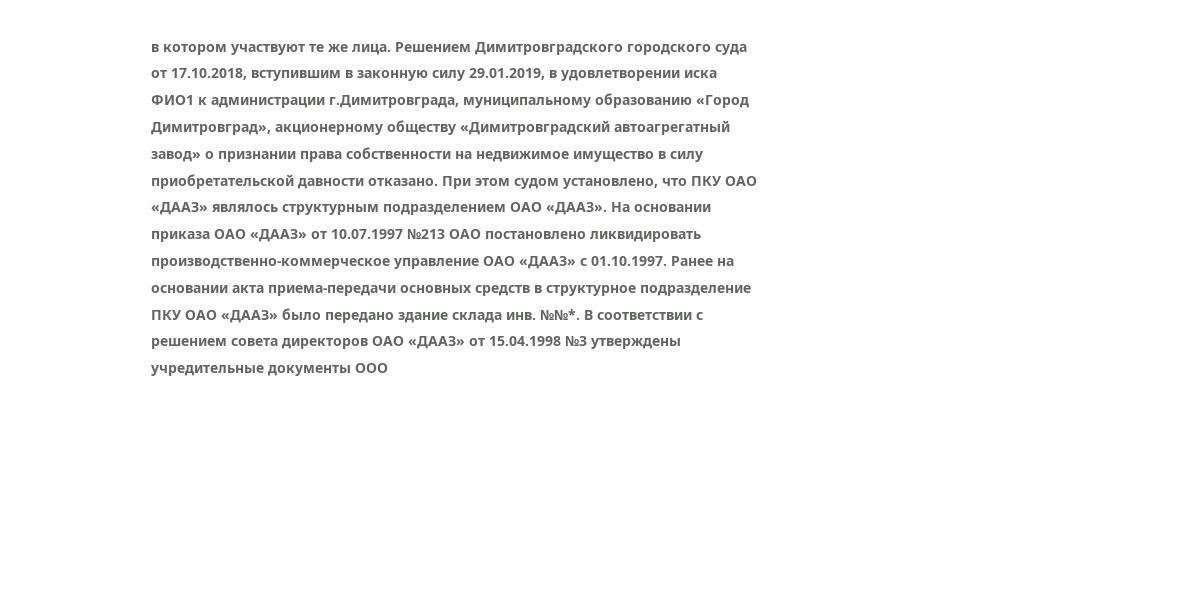в котором участвуют те же лица. Решением Димитровградского городского суда от 17.10.2018, вступившим в законную силу 29.01.2019, в удовлетворении иска ФИО1 к администрации г.Димитровграда, муниципальному образованию «Город Димитровград», акционерному обществу «Димитровградский автоагрегатный завод» о признании права собственности на недвижимое имущество в силу приобретательской давности отказано. При этом судом установлено, что ПКУ ОАО «ДААЗ» являлось структурным подразделением ОАО «ДААЗ». На основании приказа ОАО «ДААЗ» от 10.07.1997 №213 ОАО постановлено ликвидировать производственно-коммерческое управление ОАО «ДААЗ» с 01.10.1997. Ранее на основании акта приема-передачи основных средств в структурное подразделение ПКУ ОАО «ДААЗ» было передано здание склада инв. №№*. В соответствии с решением совета директоров ОАО «ДААЗ» от 15.04.1998 №3 утверждены учредительные документы ООО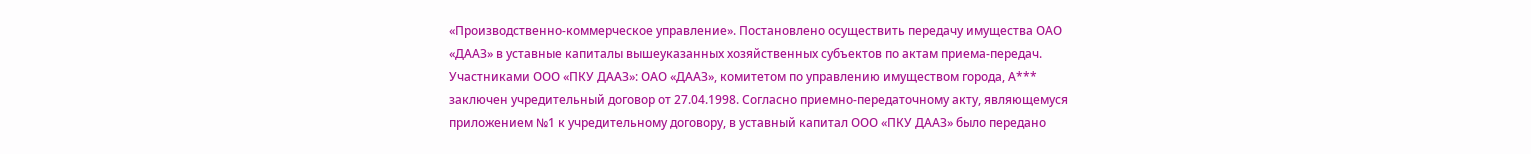«Производственно-коммерческое управление». Постановлено осуществить передачу имущества ОАО «ДААЗ» в уставные капиталы вышеуказанных хозяйственных субъектов по актам приема-передач. Участниками ООО «ПКУ ДААЗ»: ОАО «ДААЗ», комитетом по управлению имуществом города, А*** заключен учредительный договор от 27.04.1998. Согласно приемно-передаточному акту, являющемуся приложением №1 к учредительному договору, в уставный капитал ООО «ПКУ ДААЗ» было передано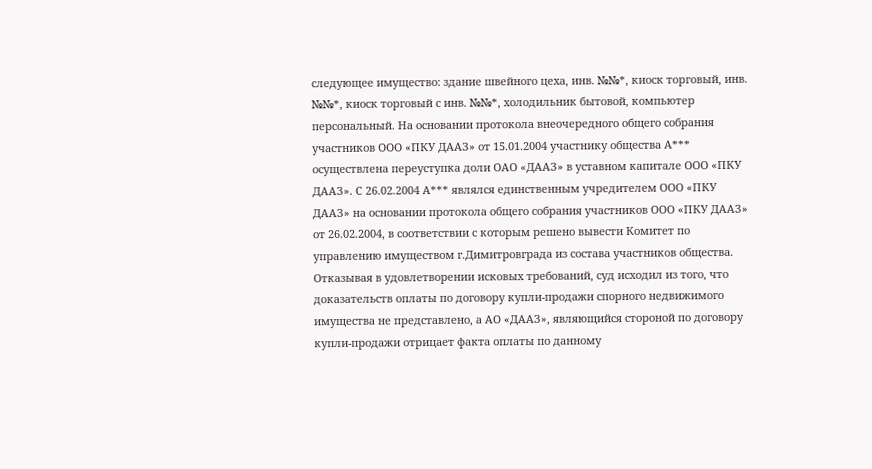следующее имущество: здание швейного цеха, инв. №№*, киоск торговый, инв. №№*, киоск торговый с инв. №№*, холодильник бытовой, компьютер персональный. На основании протокола внеочередного общего собрания участников ООО «ПКУ ДААЗ» от 15.01.2004 участнику общества А*** осуществлена переуступка доли ОАО «ДААЗ» в уставном капитале ООО «ПКУ ДААЗ». С 26.02.2004 А*** являлся единственным учредителем ООО «ПКУ ДААЗ» на основании протокола общего собрания участников ООО «ПКУ ДААЗ» от 26.02.2004, в соответствии с которым решено вывести Комитет по управлению имуществом г.Димитровграда из состава участников общества. Отказывая в удовлетворении исковых требований, суд исходил из того, что доказательств оплаты по договору купли-продажи спорного недвижимого имущества не представлено, а АО «ДААЗ», являющийся стороной по договору купли-продажи отрицает факта оплаты по данному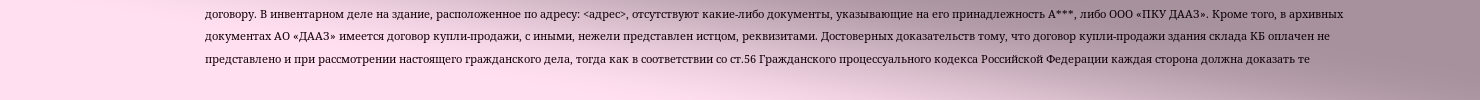договору. В инвентарном деле на здание, расположенное по адресу: <адрес>, отсутствуют какие-либо документы, указывающие на его принадлежность А***, либо ООО «ПКУ ДААЗ». Кроме того, в архивных документах АО «ДААЗ» имеется договор купли-продажи, с иными, нежели представлен истцом, реквизитами. Достоверных доказательств тому, что договор купли-продажи здания склада КБ оплачен не представлено и при рассмотрении настоящего гражданского дела, тогда как в соответствии со ст.56 Гражданского процессуального кодекса Российской Федерации каждая сторона должна доказать те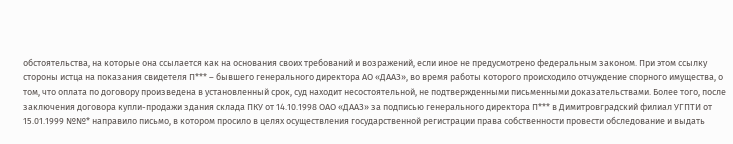обстоятельства, на которые она ссылается как на основания своих требований и возражений, если иное не предусмотрено федеральным законом. При этом ссылку стороны истца на показания свидетеля П*** – бывшего генерального директора АО «ДААЗ», во время работы которого происходило отчуждение спорного имущества, о том, что оплата по договору произведена в установленный срок, суд находит несостоятельной, не подтвержденными письменными доказательствами. Более того, после заключения договора купли-продажи здания склада ПКУ от 14.10.1998 ОАО «ДААЗ» за подписью генерального директора П*** в Димитровградский филиал УГПТИ от 15.01.1999 №№* направило письмо, в котором просило в целях осуществления государственной регистрации права собственности провести обследование и выдать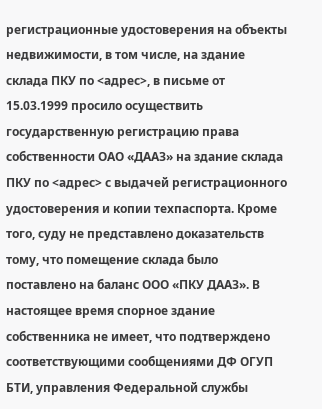регистрационные удостоверения на объекты недвижимости, в том числе, на здание склада ПКУ по <адрес>, в письме от 15.03.1999 просило осуществить государственную регистрацию права собственности ОАО «ДААЗ» на здание склада ПКУ по <адрес> с выдачей регистрационного удостоверения и копии техпаспорта. Кроме того, суду не представлено доказательств тому, что помещение склада было поставлено на баланс ООО «ПКУ ДААЗ». В настоящее время спорное здание собственника не имеет, что подтверждено соответствующими сообщениями ДФ ОГУП БТИ, управления Федеральной службы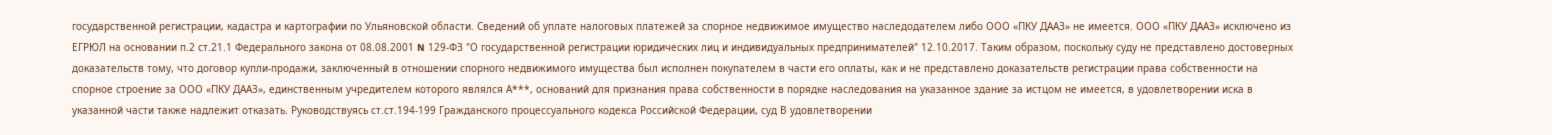государственной регистрации, кадастра и картографии по Ульяновской области. Сведений об уплате налоговых платежей за спорное недвижимое имущество наследодателем либо ООО «ПКУ ДААЗ» не имеется. ООО «ПКУ ДААЗ» исключено из ЕГРЮЛ на основании п.2 ст.21.1 Федерального закона от 08.08.2001 N 129-ФЗ "О государственной регистрации юридических лиц и индивидуальных предпринимателей" 12.10.2017. Таким образом, поскольку суду не представлено достоверных доказательств тому, что договор купли-продажи, заключенный в отношении спорного недвижимого имущества был исполнен покупателем в части его оплаты, как и не представлено доказательств регистрации права собственности на спорное строение за ООО «ПКУ ДААЗ», единственным учредителем которого являлся А***, оснований для признания права собственности в порядке наследования на указанное здание за истцом не имеется, в удовлетворении иска в указанной части также надлежит отказать. Руководствуясь ст.ст.194-199 Гражданского процессуального кодекса Российской Федерации, суд В удовлетворении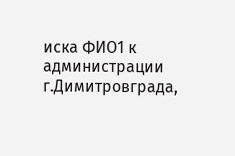иска ФИО1 к администрации г.Димитровграда,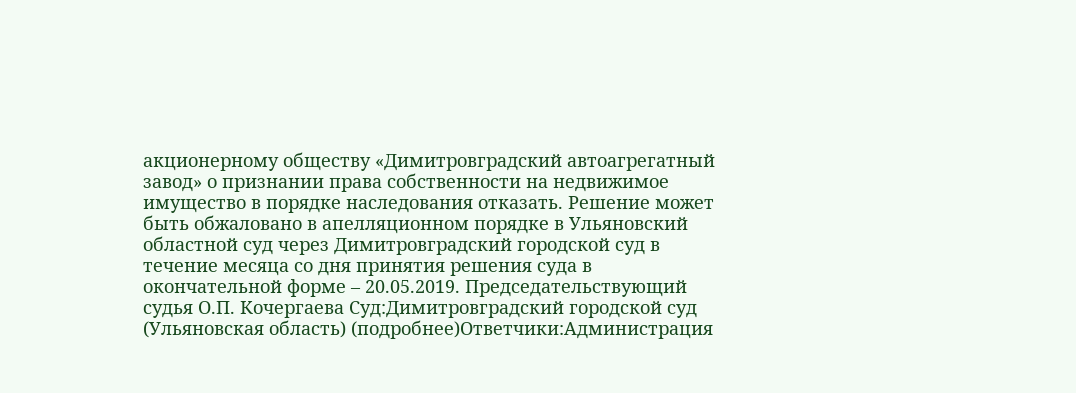акционерному обществу «Димитровградский автоагрегатный завод» о признании права собственности на недвижимое имущество в порядке наследования отказать. Решение может быть обжаловано в апелляционном порядке в Ульяновский областной суд через Димитровградский городской суд в течение месяца со дня принятия решения суда в окончательной форме – 20.05.2019. Председательствующий судья О.П. Кочергаева Суд:Димитровградский городской суд (Ульяновская область) (подробнее)Ответчики:Администрация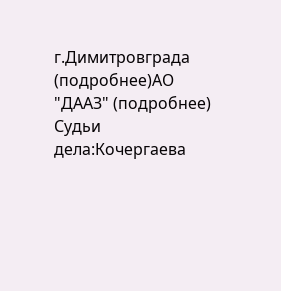г.Димитровграда (подробнее)АО "ДААЗ" (подробнее) Судьи дела:Кочергаева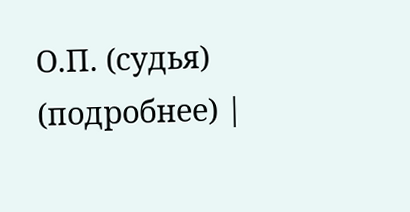О.П. (судья) (подробнее) |